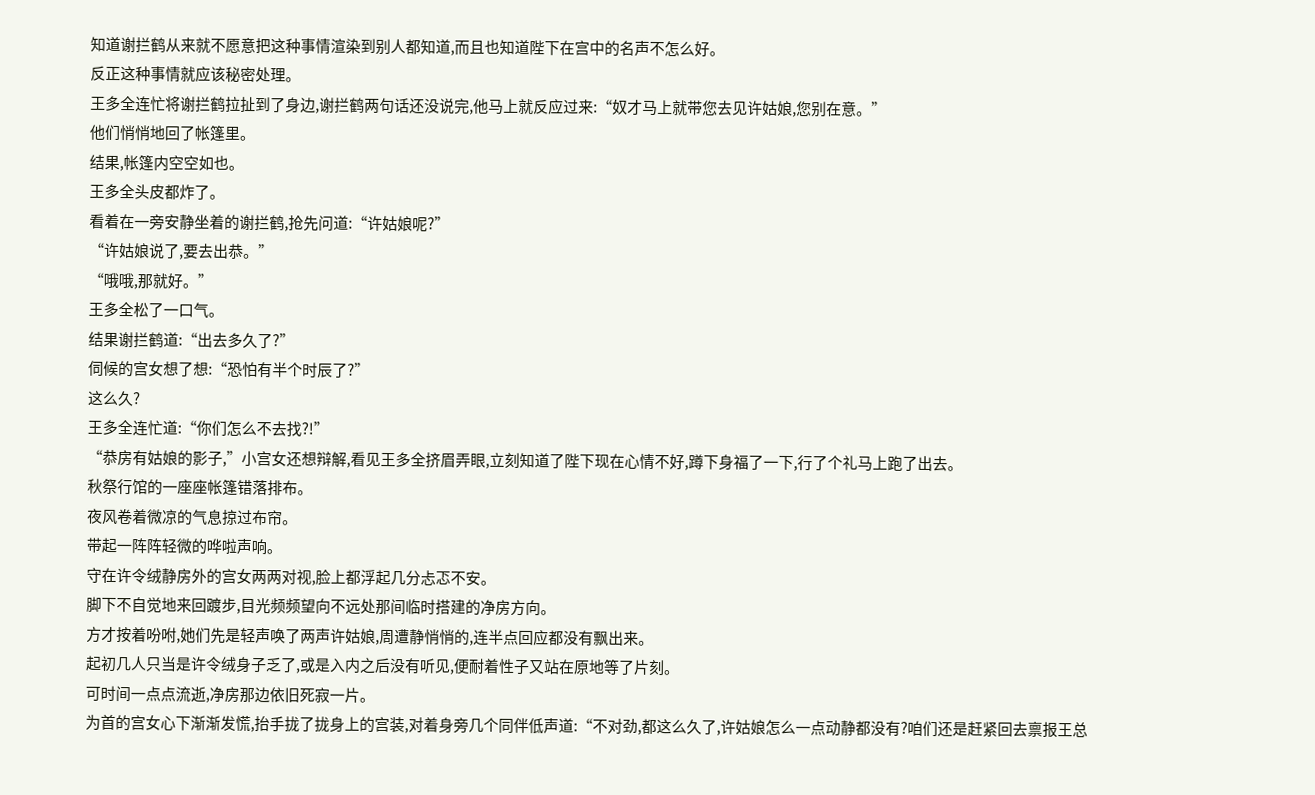知道谢拦鹤从来就不愿意把这种事情渲染到别人都知道,而且也知道陛下在宫中的名声不怎么好。
反正这种事情就应该秘密处理。
王多全连忙将谢拦鹤拉扯到了身边,谢拦鹤两句话还没说完,他马上就反应过来:“奴才马上就带您去见许姑娘,您别在意。”
他们悄悄地回了帐篷里。
结果,帐篷内空空如也。
王多全头皮都炸了。
看着在一旁安静坐着的谢拦鹤,抢先问道:“许姑娘呢?”
“许姑娘说了,要去出恭。”
“哦哦,那就好。”
王多全松了一口气。
结果谢拦鹤道:“出去多久了?”
伺候的宫女想了想:“恐怕有半个时辰了?”
这么久?
王多全连忙道:“你们怎么不去找?!”
“恭房有姑娘的影子,”小宫女还想辩解,看见王多全挤眉弄眼,立刻知道了陛下现在心情不好,蹲下身福了一下,行了个礼马上跑了出去。
秋祭行馆的一座座帐篷错落排布。
夜风卷着微凉的气息掠过布帘。
带起一阵阵轻微的哗啦声响。
守在许令绒静房外的宫女两两对视,脸上都浮起几分忐忑不安。
脚下不自觉地来回踱步,目光频频望向不远处那间临时搭建的净房方向。
方才按着吩咐,她们先是轻声唤了两声许姑娘,周遭静悄悄的,连半点回应都没有飘出来。
起初几人只当是许令绒身子乏了,或是入内之后没有听见,便耐着性子又站在原地等了片刻。
可时间一点点流逝,净房那边依旧死寂一片。
为首的宫女心下渐渐发慌,抬手拢了拢身上的宫装,对着身旁几个同伴低声道:“不对劲,都这么久了,许姑娘怎么一点动静都没有?咱们还是赶紧回去禀报王总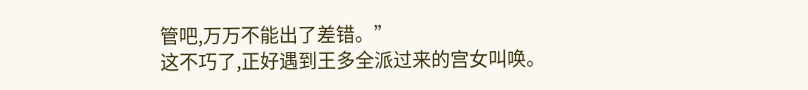管吧,万万不能出了差错。”
这不巧了,正好遇到王多全派过来的宫女叫唤。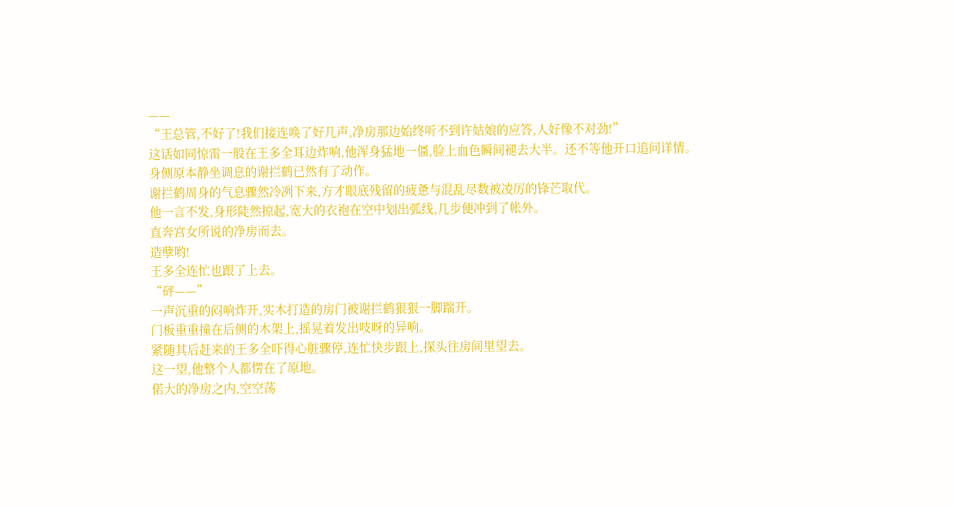——
“王总管,不好了!我们接连唤了好几声,净房那边始终听不到许姑娘的应答,人好像不对劲!”
这话如同惊雷一般在王多全耳边炸响,他浑身猛地一僵,脸上血色瞬间褪去大半。还不等他开口追问详情。
身侧原本静坐调息的谢拦鹤已然有了动作。
谢拦鹤周身的气息骤然冷冽下来,方才眼底残留的疲惫与混乱尽数被凌厉的锋芒取代。
他一言不发,身形陡然掠起,宽大的衣袍在空中划出弧线,几步便冲到了帐外。
直奔宫女所说的净房而去。
造孽哟!
王多全连忙也跟了上去。
“砰——”
一声沉重的闷响炸开,实木打造的房门被谢拦鹤狠狠一脚踹开。
门板重重撞在后侧的木架上,摇晃着发出吱呀的异响。
紧随其后赶来的王多全吓得心脏骤停,连忙快步跟上,探头往房间里望去。
这一望,他整个人都愣在了原地。
偌大的净房之内,空空荡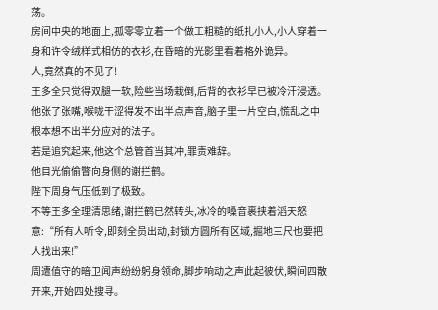荡。
房间中央的地面上,孤零零立着一个做工粗糙的纸扎小人,小人穿着一身和许令绒样式相仿的衣衫,在昏暗的光影里看着格外诡异。
人,竟然真的不见了!
王多全只觉得双腿一软,险些当场栽倒,后背的衣衫早已被冷汗浸透。
他张了张嘴,喉咙干涩得发不出半点声音,脑子里一片空白,慌乱之中根本想不出半分应对的法子。
若是追究起来,他这个总管首当其冲,罪责难辞。
他目光偷偷瞥向身侧的谢拦鹤。
陛下周身气压低到了极致。
不等王多全理清思绪,谢拦鹤已然转头,冰冷的嗓音裹挟着滔天怒意:“所有人听令,即刻全员出动,封锁方圆所有区域,掘地三尺也要把人找出来!”
周遭值守的暗卫闻声纷纷躬身领命,脚步响动之声此起彼伏,瞬间四散开来,开始四处搜寻。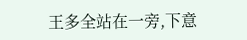王多全站在一旁,下意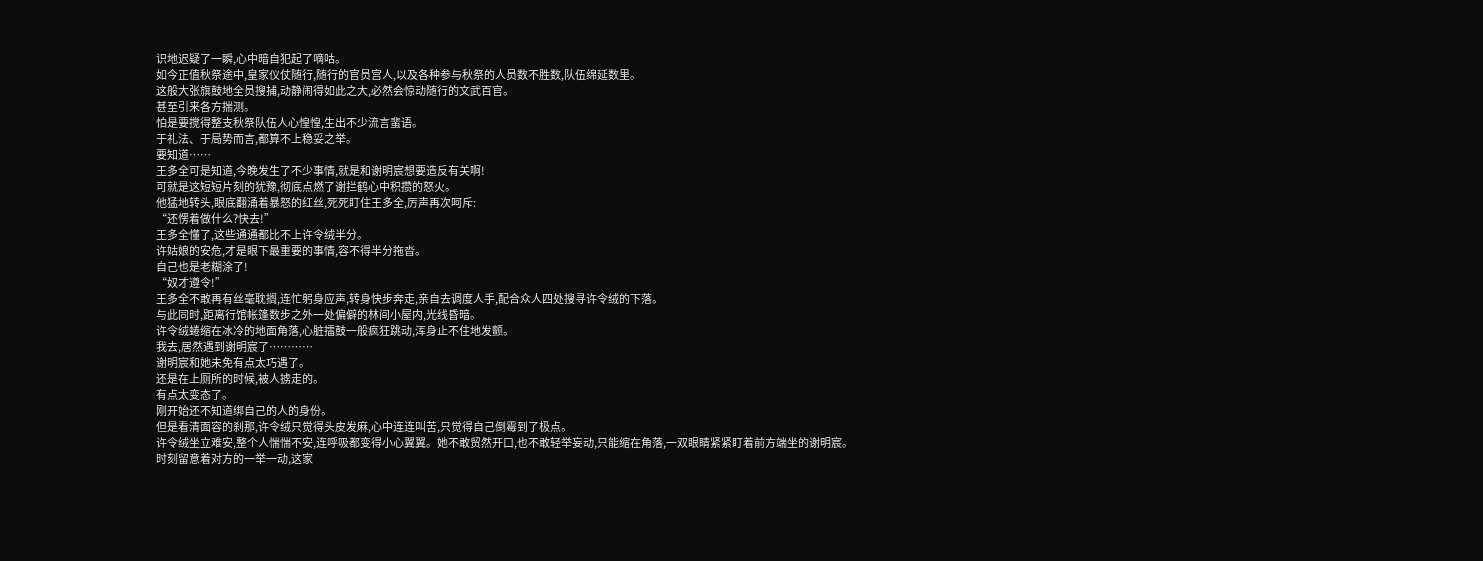识地迟疑了一瞬,心中暗自犯起了嘀咕。
如今正值秋祭途中,皇家仪仗随行,随行的官员宫人,以及各种参与秋祭的人员数不胜数,队伍绵延数里。
这般大张旗鼓地全员搜捕,动静闹得如此之大,必然会惊动随行的文武百官。
甚至引来各方揣测。
怕是要搅得整支秋祭队伍人心惶惶,生出不少流言蜚语。
于礼法、于局势而言,都算不上稳妥之举。
要知道……
王多全可是知道,今晚发生了不少事情,就是和谢明宸想要造反有关啊!
可就是这短短片刻的犹豫,彻底点燃了谢拦鹤心中积攒的怒火。
他猛地转头,眼底翻涌着暴怒的红丝,死死盯住王多全,厉声再次呵斥:
“还愣着做什么?快去!”
王多全懂了,这些通通都比不上许令绒半分。
许姑娘的安危,才是眼下最重要的事情,容不得半分拖沓。
自己也是老糊涂了!
“奴才遵令!”
王多全不敢再有丝毫耽搁,连忙躬身应声,转身快步奔走,亲自去调度人手,配合众人四处搜寻许令绒的下落。
与此同时,距离行馆帐篷数步之外一处偏僻的林间小屋内,光线昏暗。
许令绒蜷缩在冰冷的地面角落,心脏擂鼓一般疯狂跳动,浑身止不住地发颤。
我去,居然遇到谢明宸了…………
谢明宸和她未免有点太巧遇了。
还是在上厕所的时候,被人掳走的。
有点太变态了。
刚开始还不知道绑自己的人的身份。
但是看清面容的刹那,许令绒只觉得头皮发麻,心中连连叫苦,只觉得自己倒霉到了极点。
许令绒坐立难安,整个人惴惴不安,连呼吸都变得小心翼翼。她不敢贸然开口,也不敢轻举妄动,只能缩在角落,一双眼睛紧紧盯着前方端坐的谢明宸。
时刻留意着对方的一举一动,这家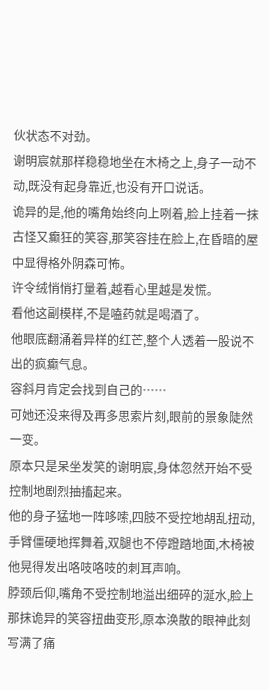伙状态不对劲。
谢明宸就那样稳稳地坐在木椅之上,身子一动不动,既没有起身靠近,也没有开口说话。
诡异的是,他的嘴角始终向上咧着,脸上挂着一抹古怪又癫狂的笑容,那笑容挂在脸上,在昏暗的屋中显得格外阴森可怖。
许令绒悄悄打量着,越看心里越是发慌。
看他这副模样,不是嗑药就是喝酒了。
他眼底翻涌着异样的红芒,整个人透着一股说不出的疯癫气息。
容斜月肯定会找到自己的……
可她还没来得及再多思索片刻,眼前的景象陡然一变。
原本只是呆坐发笑的谢明宸,身体忽然开始不受控制地剧烈抽搐起来。
他的身子猛地一阵哆嗦,四肢不受控地胡乱扭动,手臂僵硬地挥舞着,双腿也不停蹬踏地面,木椅被他晃得发出咯吱咯吱的刺耳声响。
脖颈后仰,嘴角不受控制地溢出细碎的涎水,脸上那抹诡异的笑容扭曲变形,原本涣散的眼神此刻写满了痛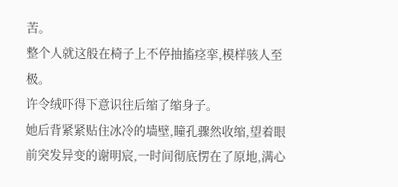苦。
整个人就这般在椅子上不停抽搐痉挛,模样骇人至极。
许令绒吓得下意识往后缩了缩身子。
她后背紧紧贴住冰冷的墙壁,瞳孔骤然收缩,望着眼前突发异变的谢明宸,一时间彻底愣在了原地,满心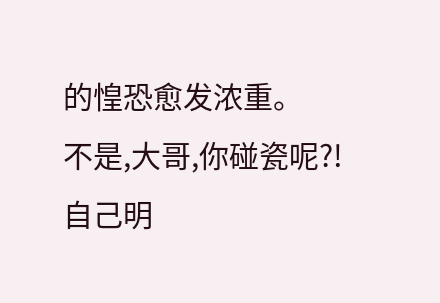的惶恐愈发浓重。
不是,大哥,你碰瓷呢?!
自己明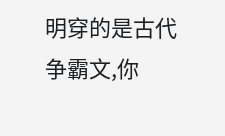明穿的是古代争霸文,你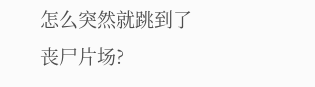怎么突然就跳到了丧尸片场?